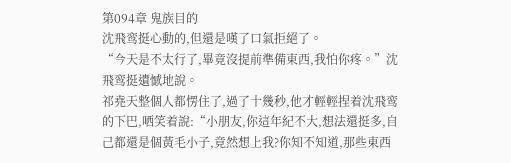第094章 鬼族目的
沈飛鸾挺心動的,但還是嘆了口氣拒絕了。
“今天是不太行了,畢竟沒提前準備東西,我怕你疼。”沈飛鸾挺遺憾地說。
祁堯天整個人都愣住了,過了十幾秒,他才輕輕捏着沈飛鸾的下巴,哂笑着說:“小朋友,你這年紀不大,想法還挺多,自己都還是個黃毛小子,竟然想上我?你知不知道,那些東西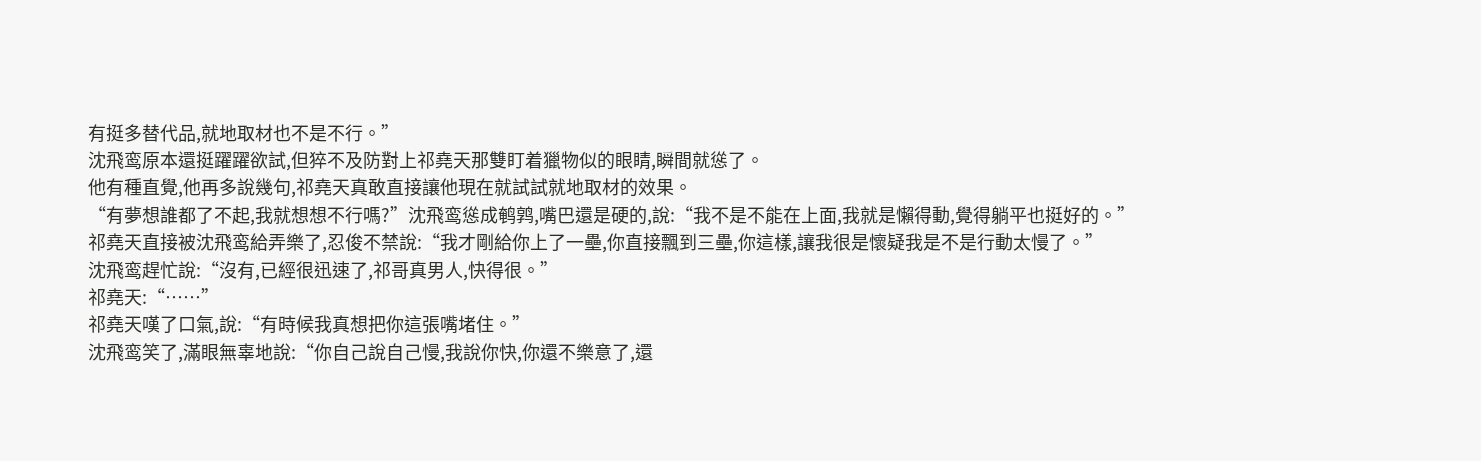有挺多替代品,就地取材也不是不行。”
沈飛鸾原本還挺躍躍欲試,但猝不及防對上祁堯天那雙盯着獵物似的眼睛,瞬間就慫了。
他有種直覺,他再多說幾句,祁堯天真敢直接讓他現在就試試就地取材的效果。
“有夢想誰都了不起,我就想想不行嗎?”沈飛鸾慫成鹌鹑,嘴巴還是硬的,說:“我不是不能在上面,我就是懶得動,覺得躺平也挺好的。”
祁堯天直接被沈飛鸾給弄樂了,忍俊不禁說:“我才剛給你上了一壘,你直接飄到三壘,你這樣,讓我很是懷疑我是不是行動太慢了。”
沈飛鸾趕忙說:“沒有,已經很迅速了,祁哥真男人,快得很。”
祁堯天:“……”
祁堯天嘆了口氣,說:“有時候我真想把你這張嘴堵住。”
沈飛鸾笑了,滿眼無辜地說:“你自己說自己慢,我說你快,你還不樂意了,還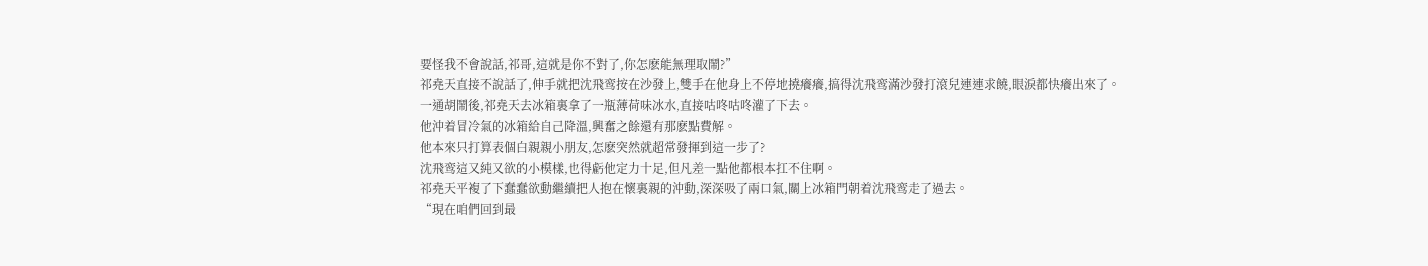要怪我不會說話,祁哥,這就是你不對了,你怎麽能無理取鬧?”
祁堯天直接不說話了,伸手就把沈飛鸾按在沙發上,雙手在他身上不停地撓癢癢,搞得沈飛鸾滿沙發打滾兒連連求饒,眼淚都快癢出來了。
一通胡鬧後,祁堯天去冰箱裏拿了一瓶薄荷味冰水,直接咕咚咕咚灌了下去。
他沖着冒冷氣的冰箱給自己降溫,興奮之餘還有那麽點費解。
他本來只打算表個白親親小朋友,怎麽突然就超常發揮到這一步了?
沈飛鸾這又純又欲的小模樣,也得虧他定力十足,但凡差一點他都根本扛不住啊。
祁堯天平複了下蠢蠢欲動繼續把人抱在懷裏親的沖動,深深吸了兩口氣,關上冰箱門朝着沈飛鸾走了過去。
“現在咱們回到最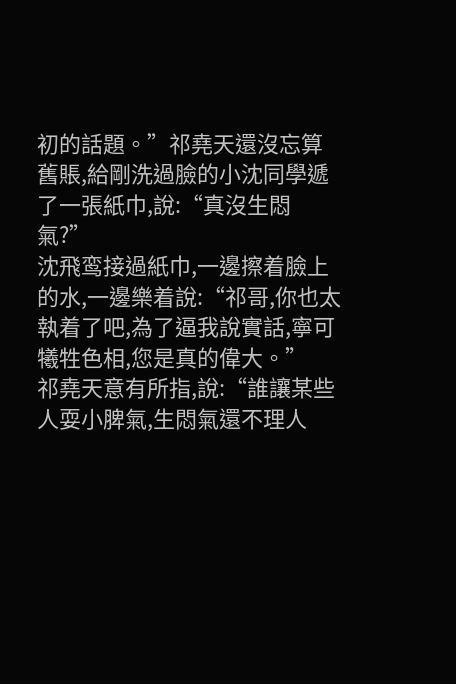初的話題。”祁堯天還沒忘算舊賬,給剛洗過臉的小沈同學遞了一張紙巾,說:“真沒生悶氣?”
沈飛鸾接過紙巾,一邊擦着臉上的水,一邊樂着說:“祁哥,你也太執着了吧,為了逼我說實話,寧可犧牲色相,您是真的偉大。”
祁堯天意有所指,說:“誰讓某些人耍小脾氣,生悶氣還不理人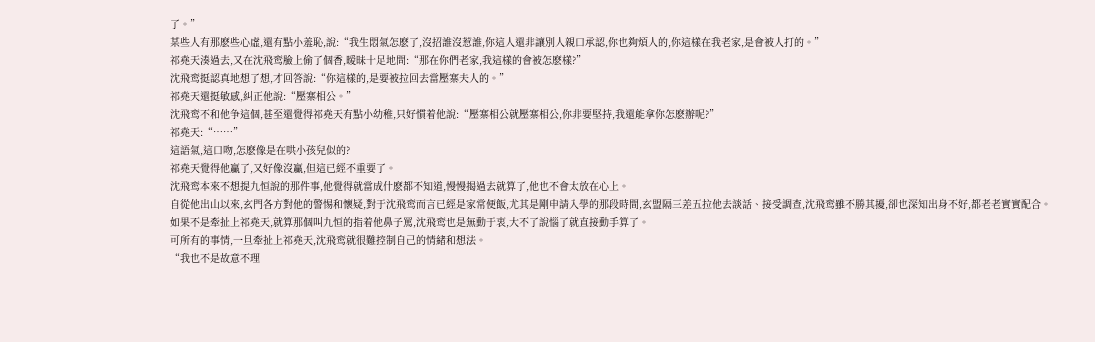了。”
某些人有那麽些心虛,還有點小羞恥,說:“我生悶氣怎麽了,沒招誰沒惹誰,你這人還非讓別人親口承認,你也夠煩人的,你這樣在我老家,是會被人打的。”
祁堯天湊過去,又在沈飛鸾臉上偷了個香,暧昧十足地問:“那在你們老家,我這樣的會被怎麽樣?”
沈飛鸾挺認真地想了想,才回答說:“你這樣的,是要被拉回去當壓寨夫人的。”
祁堯天還挺敏感,糾正他說:“壓寨相公。”
沈飛鸾不和他争這個,甚至還覺得祁堯天有點小幼稚,只好慣着他說:“壓寨相公就壓寨相公,你非要堅持,我還能拿你怎麽辦呢?”
祁堯天:“……”
這語氣,這口吻,怎麽像是在哄小孩兒似的?
祁堯天覺得他贏了,又好像沒贏,但這已經不重要了。
沈飛鸾本來不想提九恒說的那件事,他覺得就當成什麽都不知道,慢慢揭過去就算了,他也不會太放在心上。
自從他出山以來,玄門各方對他的警惕和懷疑,對于沈飛鸾而言已經是家常便飯,尤其是剛申請入學的那段時間,玄盟隔三差五拉他去談話、接受調查,沈飛鸾雖不勝其擾,卻也深知出身不好,都老老實實配合。
如果不是牽扯上祁堯天,就算那個叫九恒的指着他鼻子罵,沈飛鸾也是無動于衷,大不了說惱了就直接動手算了。
可所有的事情,一旦牽扯上祁堯天,沈飛鸾就很難控制自己的情緒和想法。
“我也不是故意不理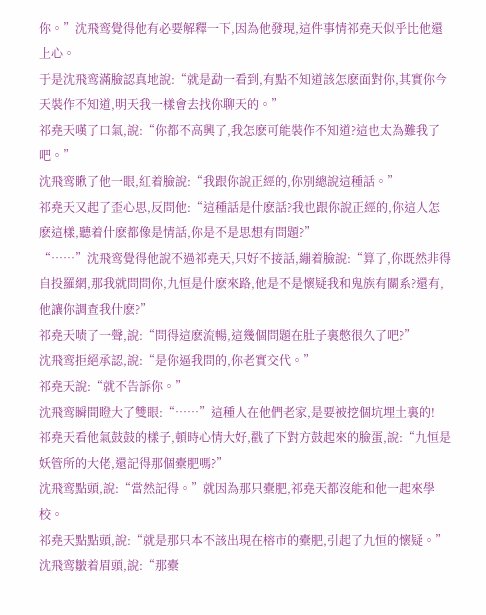你。”沈飛鸾覺得他有必要解釋一下,因為他發現,這件事情祁堯天似乎比他還上心。
于是沈飛鸾滿臉認真地說:“就是勐一看到,有點不知道該怎麽面對你,其實你今天裝作不知道,明天我一樣會去找你聊天的。”
祁堯天嘆了口氣,說:“你都不高興了,我怎麽可能裝作不知道?這也太為難我了吧。”
沈飛鸾瞅了他一眼,紅着臉說:“我跟你說正經的,你別總說這種話。”
祁堯天又起了歪心思,反問他:“這種話是什麽話?我也跟你說正經的,你這人怎麽這樣,聽着什麽都像是情話,你是不是思想有問題?”
“……”沈飛鸾覺得他說不過祁堯天,只好不接話,繃着臉說:“算了,你既然非得自投羅網,那我就問問你,九恒是什麽來路,他是不是懷疑我和鬼族有關系?還有,他讓你調查我什麽?”
祁堯天啧了一聲,說:“問得這麽流暢,這幾個問題在肚子裏憋很久了吧?”
沈飛鸾拒絕承認,說:“是你逼我問的,你老實交代。”
祁堯天說:“就不告訴你。”
沈飛鸾瞬間瞪大了雙眼:“……”這種人在他們老家,是要被挖個坑埋土裏的!
祁堯天看他氣鼓鼓的樣子,頓時心情大好,戳了下對方鼓起來的臉蛋,說:“九恒是妖管所的大佬,還記得那個橐肥嗎?”
沈飛鸾點頭,說:“當然記得。”就因為那只橐肥,祁堯天都沒能和他一起來學校。
祁堯天點點頭,說:“就是那只本不該出現在榕市的橐肥,引起了九恒的懷疑。”
沈飛鸾皺着眉頭,說:“那橐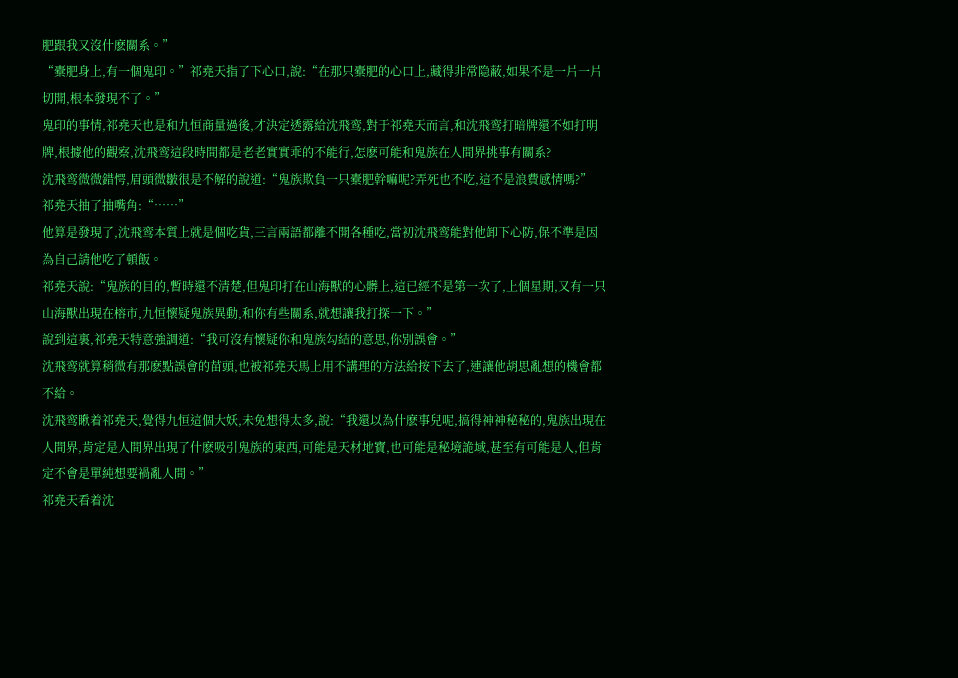肥跟我又沒什麽關系。”
“橐肥身上,有一個鬼印。”祁堯天指了下心口,說:“在那只橐肥的心口上,藏得非常隐蔽,如果不是一片一片切開,根本發現不了。”
鬼印的事情,祁堯天也是和九恒商量過後,才決定透露給沈飛鸾,對于祁堯天而言,和沈飛鸾打暗牌還不如打明牌,根據他的觀察,沈飛鸾這段時間都是老老實實乖的不能行,怎麽可能和鬼族在人間界挑事有關系?
沈飛鸾微微錯愕,眉頭微皺很是不解的說道:“鬼族欺負一只橐肥幹嘛呢?弄死也不吃,這不是浪費感情嗎?”
祁堯天抽了抽嘴角:“……”
他算是發現了,沈飛鸾本質上就是個吃貨,三言兩語都離不開各種吃,當初沈飛鸾能對他卸下心防,保不準是因為自己請他吃了頓飯。
祁堯天說:“鬼族的目的,暫時還不清楚,但鬼印打在山海獸的心髒上,這已經不是第一次了,上個星期,又有一只山海獸出現在榕市,九恒懷疑鬼族異動,和你有些關系,就想讓我打探一下。”
說到這裏,祁堯天特意強調道:“我可沒有懷疑你和鬼族勾結的意思,你別誤會。”
沈飛鸾就算稍微有那麽點誤會的苗頭,也被祁堯天馬上用不講理的方法給按下去了,連讓他胡思亂想的機會都不給。
沈飛鸾瞅着祁堯天,覺得九恒這個大妖,未免想得太多,說:“我還以為什麽事兒呢,搞得神神秘秘的,鬼族出現在人間界,肯定是人間界出現了什麽吸引鬼族的東西,可能是天材地寶,也可能是秘境詭域,甚至有可能是人,但肯定不會是單純想要禍亂人間。”
祁堯天看着沈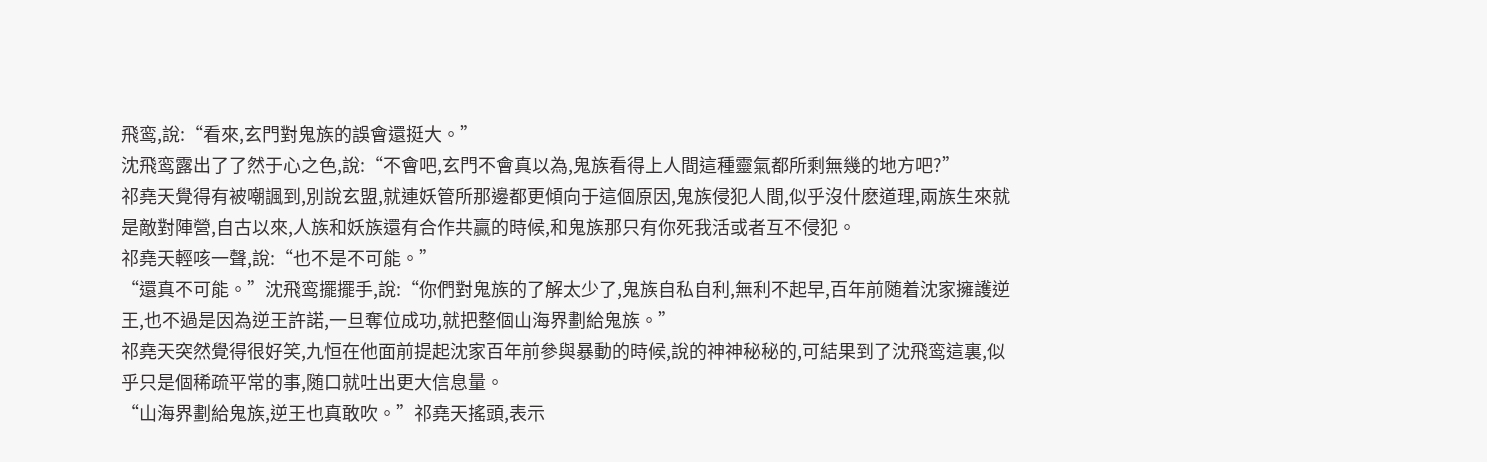飛鸾,說:“看來,玄門對鬼族的誤會還挺大。”
沈飛鸾露出了了然于心之色,說:“不會吧,玄門不會真以為,鬼族看得上人間這種靈氣都所剩無幾的地方吧?”
祁堯天覺得有被嘲諷到,別說玄盟,就連妖管所那邊都更傾向于這個原因,鬼族侵犯人間,似乎沒什麽道理,兩族生來就是敵對陣營,自古以來,人族和妖族還有合作共贏的時候,和鬼族那只有你死我活或者互不侵犯。
祁堯天輕咳一聲,說:“也不是不可能。”
“還真不可能。”沈飛鸾擺擺手,說:“你們對鬼族的了解太少了,鬼族自私自利,無利不起早,百年前随着沈家擁護逆王,也不過是因為逆王許諾,一旦奪位成功,就把整個山海界劃給鬼族。”
祁堯天突然覺得很好笑,九恒在他面前提起沈家百年前參與暴動的時候,說的神神秘秘的,可結果到了沈飛鸾這裏,似乎只是個稀疏平常的事,随口就吐出更大信息量。
“山海界劃給鬼族,逆王也真敢吹。”祁堯天搖頭,表示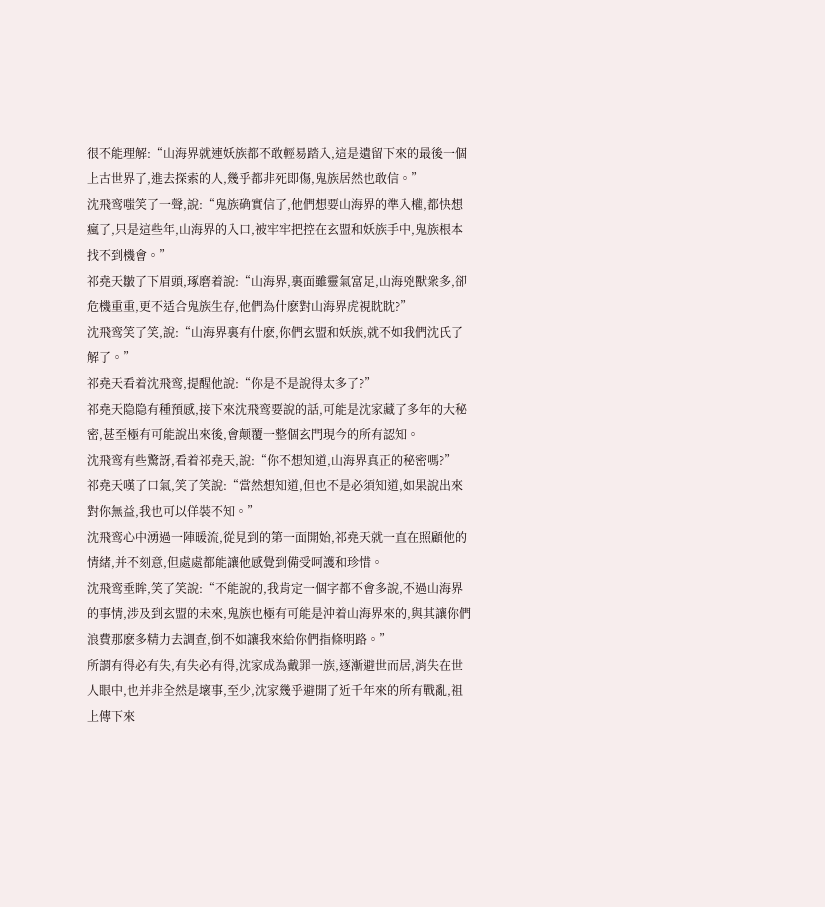很不能理解:“山海界就連妖族都不敢輕易踏入,這是遺留下來的最後一個上古世界了,進去探索的人,幾乎都非死即傷,鬼族居然也敢信。”
沈飛鸾嗤笑了一聲,說:“鬼族确實信了,他們想要山海界的準入權,都快想瘋了,只是這些年,山海界的入口,被牢牢把控在玄盟和妖族手中,鬼族根本找不到機會。”
祁堯天皺了下眉頭,琢磨着說:“山海界,裏面雖靈氣富足,山海兇獸衆多,卻危機重重,更不适合鬼族生存,他們為什麽對山海界虎視眈眈?”
沈飛鸾笑了笑,說:“山海界裏有什麽,你們玄盟和妖族,就不如我們沈氏了解了。”
祁堯天看着沈飛鸾,提醒他說:“你是不是說得太多了?”
祁堯天隐隐有種預感,接下來沈飛鸾要說的話,可能是沈家藏了多年的大秘密,甚至極有可能說出來後,會颠覆一整個玄門現今的所有認知。
沈飛鸾有些驚訝,看着祁堯天,說:“你不想知道,山海界真正的秘密嗎?”
祁堯天嘆了口氣,笑了笑說:“當然想知道,但也不是必須知道,如果說出來對你無益,我也可以佯裝不知。”
沈飛鸾心中湧過一陣暖流,從見到的第一面開始,祁堯天就一直在照顧他的情緒,并不刻意,但處處都能讓他感覺到備受呵護和珍惜。
沈飛鸾垂眸,笑了笑說:“不能說的,我肯定一個字都不會多說,不過山海界的事情,涉及到玄盟的未來,鬼族也極有可能是沖着山海界來的,與其讓你們浪費那麽多精力去調查,倒不如讓我來給你們指條明路。”
所謂有得必有失,有失必有得,沈家成為戴罪一族,逐漸避世而居,消失在世人眼中,也并非全然是壞事,至少,沈家幾乎避開了近千年來的所有戰亂,祖上傳下來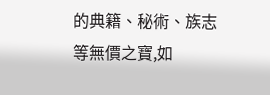的典籍、秘術、族志等無價之寶,如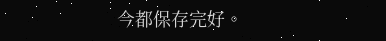今都保存完好。